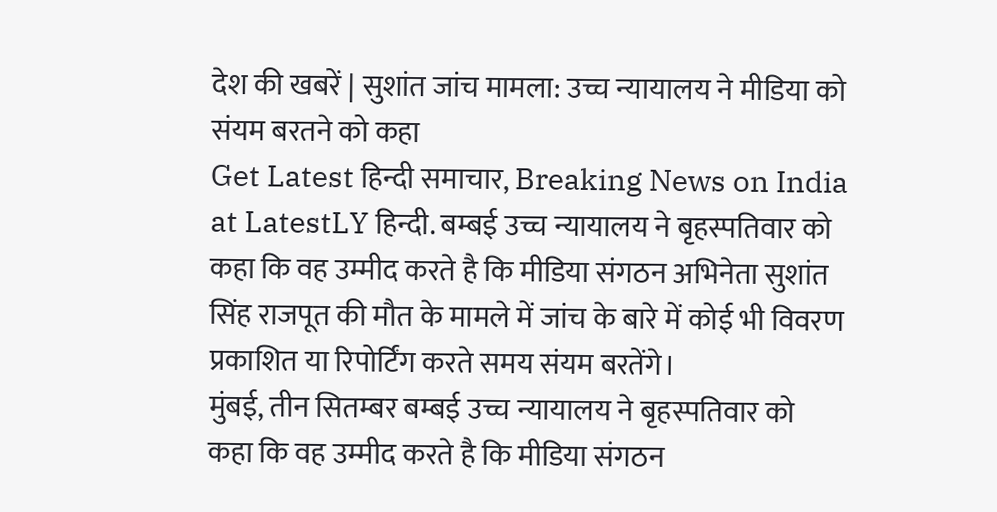देश की खबरें | सुशांत जांच मामला: उच्च न्यायालय ने मीडिया को संयम बरतने को कहा
Get Latest हिन्दी समाचार, Breaking News on India at LatestLY हिन्दी. बम्बई उच्च न्यायालय ने बृहस्पतिवार को कहा कि वह उम्मीद करते है कि मीडिया संगठन अभिनेता सुशांत सिंह राजपूत की मौत के मामले में जांच के बारे में कोई भी विवरण प्रकाशित या रिपोर्टिंग करते समय संयम बरतेंगे।
मुंबई, तीन सितम्बर बम्बई उच्च न्यायालय ने बृहस्पतिवार को कहा कि वह उम्मीद करते है कि मीडिया संगठन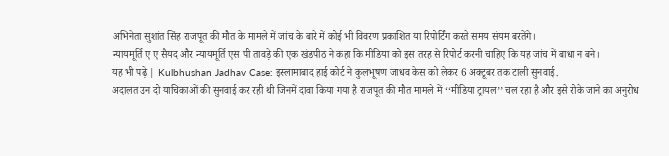अभिनेता सुशांत सिंह राजपूत की मौत के मामले में जांच के बारे में कोई भी विवरण प्रकाशित या रिपोर्टिंग करते समय संयम बरतेंगे।
न्यायमूर्ति ए ए सैयद और न्यायमूर्ति एस पी तावड़े की एक खंडपीठ ने कहा कि मीडिया को इस तरह से रिपोर्ट करनी चाहिए कि यह जांच में बाधा न बने।
यह भी पढ़े | Kulbhushan Jadhav Case: इस्लामाबाद हाई कोर्ट ने कुलभूषण जाधव केस को लेकर 6 अक्टूबर तक टाली सुनवाई.
अदालत उन दो याचिकाओं की सुनवाई कर रही थी जिनमें दावा किया गया है राजपूत की मौत मामले में ‘‘मीडिया ट्रायल’’ चल रहा है और इसे रोके जाने का अनुरोध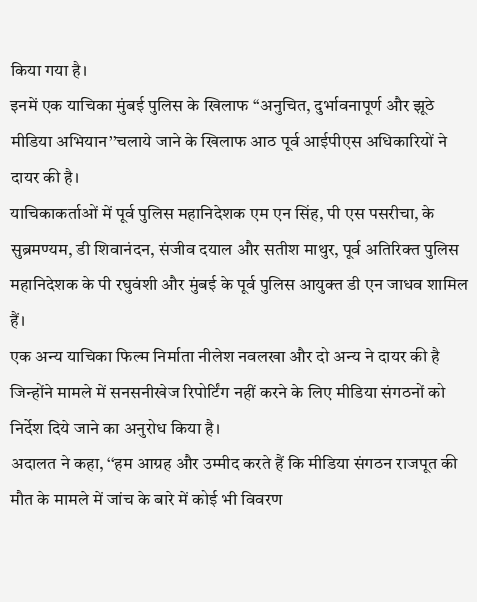किया गया है।
इनमें एक याचिका मुंबई पुलिस के खिलाफ ‘‘अनुचित, दुर्भावनापूर्ण और झूठे मीडिया अभियान’’चलाये जाने के खिलाफ आठ पूर्व आईपीएस अधिकारियों ने दायर की है।
याचिकाकर्ताओं में पूर्व पुलिस महानिदेशक एम एन सिंह, पी एस पसरीचा, के सुब्रमण्यम, डी शिवानंदन, संजीव दयाल और सतीश माथुर, पूर्व अतिरिक्त पुलिस महानिदेशक के पी रघुवंशी और मुंबई के पूर्व पुलिस आयुक्त डी एन जाधव शामिल हैं।
एक अन्य याचिका फिल्म निर्माता नीलेश नवलखा और दो अन्य ने दायर की है जिन्होंने मामले में सनसनीखेज रिपोर्टिंग नहीं करने के लिए मीडिया संगठनों को निर्देश दिये जाने का अनुरोध किया है।
अदालत ने कहा, ‘‘हम आग्रह और उम्मीद करते हैं कि मीडिया संगठन राजपूत की मौत के मामले में जांच के बारे में कोई भी विवरण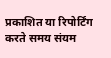प्रकाशित या रिपोर्टिंग करते समय संयम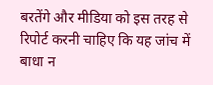बरतेंगे और मीडिया को इस तरह से रिपोर्ट करनी चाहिए कि यह जांच में बाधा न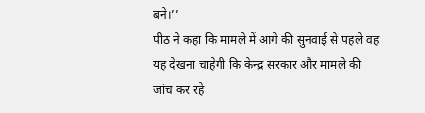बने।’’
पीठ ने कहा कि मामले में आगे की सुनवाई से पहले वह यह देखना चाहेगी कि केन्द्र सरकार और मामले की जांच कर रहे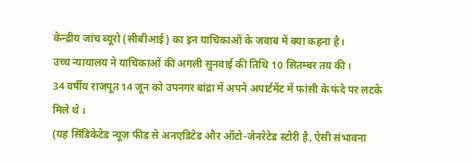केन्द्रीय जांच ब्यूरो (सीबीआई) का इन याचिकाओं के जवाब में क्या कहना है।
उच्च न्यायालय ने याचिकाओं की अगली सुनवाई की तिथि 10 सितम्बर तय की।
34 वर्षीय राजपूत 14 जून को उपनगर बांद्रा में अपने अपार्टमेंट में फांसी के फंदे पर लटके मिले थे ।
(यह सिंडिकेटेड न्यूज़ फीड से अनएडिटेड और ऑटो-जेनरेटेड स्टोरी है, ऐसी संभावना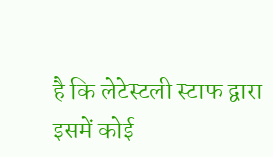है कि लेटेस्टली स्टाफ द्वारा इसमें कोई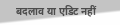बदलाव या एडिट नहीं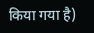किया गया है)